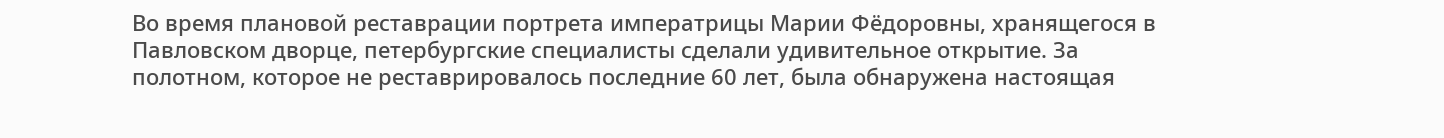Во время плановой реставрации портрета императрицы Марии Фёдоровны, хранящегося в Павловском дворце, петербургские специалисты сделали удивительное открытие. За полотном, которое не реставрировалось последние 60 лет, была обнаружена настоящая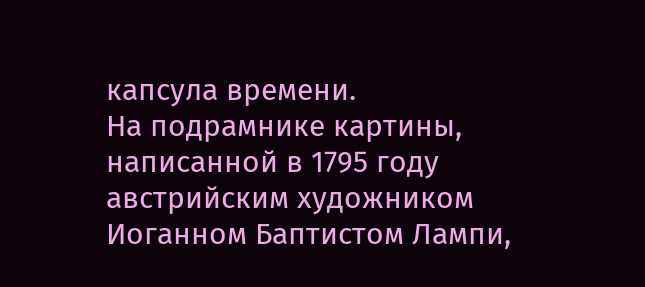капсула времени.
На подрамнике картины, написанной в 1795 году австрийским художником Иоганном Баптистом Лампи,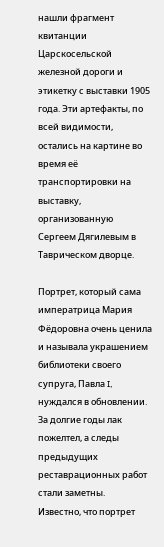нашли фрагмент квитанции Царскосельской железной дороги и этикетку с выставки 1905 года. Эти артефакты, по всей видимости, остались на картине во время её транспортировки на выставку, организованную Сергеем Дягилевым в Таврическом дворце.

Портрет, который сама императрица Мария Фёдоровна очень ценила и называла украшением библиотеки своего супруга, Павла I, нуждался в обновлении. За долгие годы лак пожелтел, а следы предыдущих реставрационных работ стали заметны.
Известно, что портрет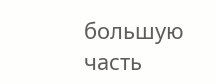большую часть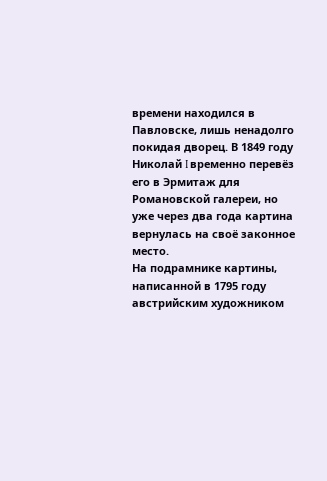времени находился в Павловске, лишь ненадолго покидая дворец. В 1849 году Николай I временно перевёз его в Эрмитаж для Романовской галереи, но уже через два года картина вернулась на своё законное место.
На подрамнике картины, написанной в 1795 году австрийским художником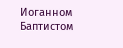Иоганном Баптистом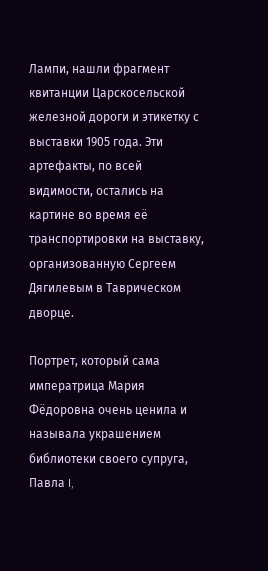Лампи, нашли фрагмент квитанции Царскосельской железной дороги и этикетку с выставки 1905 года. Эти артефакты, по всей видимости, остались на картине во время её транспортировки на выставку, организованную Сергеем Дягилевым в Таврическом дворце.

Портрет, который сама императрица Мария Фёдоровна очень ценила и называла украшением библиотеки своего супруга, Павла I,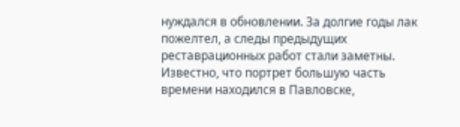нуждался в обновлении. За долгие годы лак пожелтел, а следы предыдущих реставрационных работ стали заметны.
Известно, что портрет большую часть времени находился в Павловске,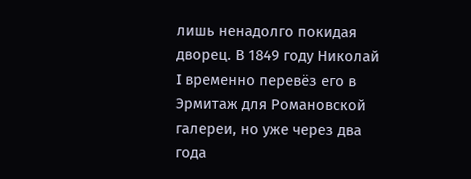лишь ненадолго покидая дворец. В 1849 году Николай I временно перевёз его в Эрмитаж для Романовской галереи, но уже через два года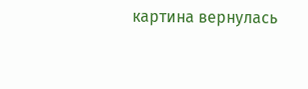картина вернулась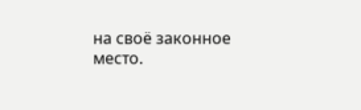на своё законное место.